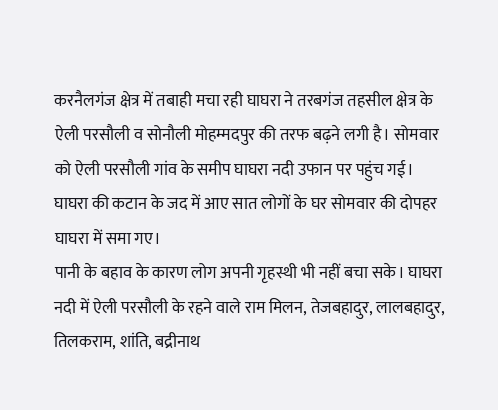करनैलगंज क्षेत्र में तबाही मचा रही घाघरा ने तरबगंज तहसील क्षेत्र के ऐली परसौली व सोनौली मोहम्मदपुर की तरफ बढ़ने लगी है। सोमवार को ऐली परसौली गांव के समीप घाघरा नदी उफान पर पहुंच गई। घाघरा की कटान के जद में आए सात लोगों के घर सोमवार की दोपहर घाघरा में समा गए।
पानी के बहाव के कारण लोग अपनी गृहस्थी भी नहीं बचा सके। घाघरा नदी में ऐली परसौली के रहने वाले राम मिलन, तेजबहादुर, लालबहादुर, तिलकराम, शांति, बद्रीनाथ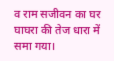व राम सजीवन का घर घाघरा की तेज धारा में समा गया।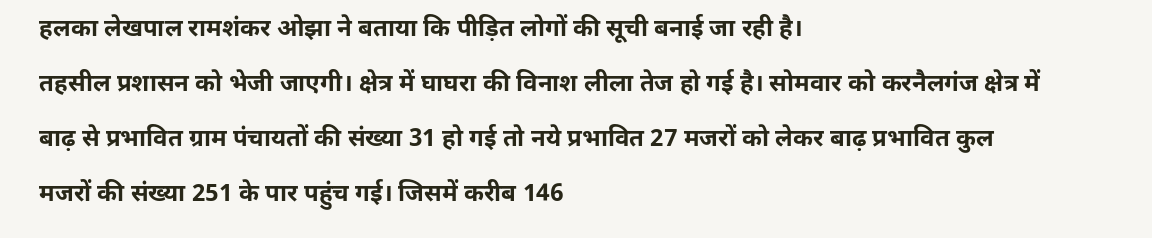हलका लेखपाल रामशंकर ओझा ने बताया कि पीड़ित लोगों की सूची बनाई जा रही है।
तहसील प्रशासन को भेजी जाएगी। क्षेत्र में घाघरा की विनाश लीला तेज हो गई है। सोमवार को करनैलगंज क्षेत्र में बाढ़ से प्रभावित ग्राम पंचायतों की संख्या 31 हो गई तो नये प्रभावित 27 मजरों को लेकर बाढ़ प्रभावित कुल मजरों की संख्या 251 के पार पहुंच गई। जिसमें करीब 146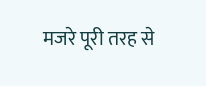मजरे पूरी तरह से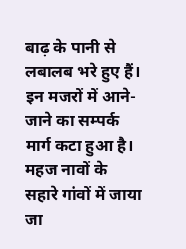बाढ़ के पानी से लबालब भरे हुए हैं। इन मजरों में आने-जाने का सम्पर्क मार्ग कटा हुआ है। महज नावों के सहारे गांवों में जाया जा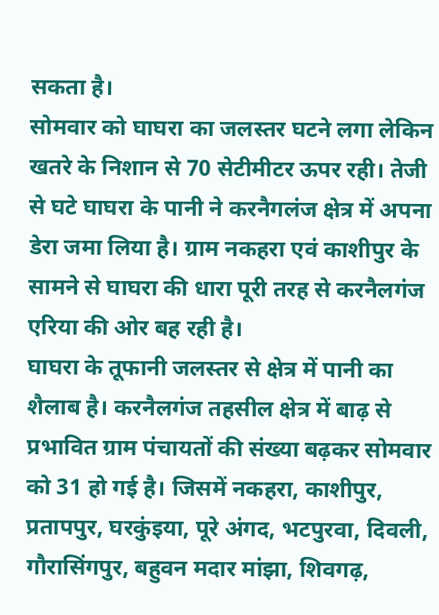सकता है।
सोमवार को घाघरा का जलस्तर घटने लगा लेकिन खतरे के निशान से 70 सेटीमीटर ऊपर रही। तेजी से घटे घाघरा के पानी ने करनैगलंज क्षेत्र में अपना डेरा जमा लिया है। ग्राम नकहरा एवं काशीपुर के सामने से घाघरा की धारा पूरी तरह से करनैलगंज एरिया की ओर बह रही है।
घाघरा के तूफानी जलस्तर से क्षेत्र में पानी का शैलाब है। करनैलगंज तहसील क्षेत्र में बाढ़ से प्रभावित ग्राम पंचायतों की संख्या बढ़कर सोमवार को 31 हो गई है। जिसमें नकहरा, काशीपुर, प्रतापपुर, घरकुंइया, पूरे अंगद, भटपुरवा, दिवली, गौरासिंगपुर, बहुवन मदार मांझा, शिवगढ़,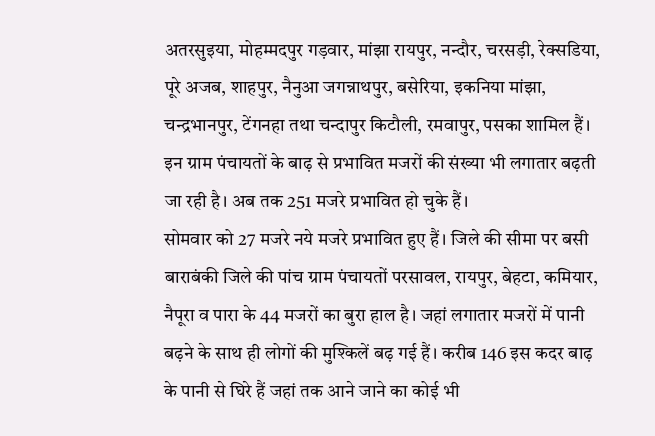अतरसुइया, मोहम्मदपुर गड़वार, मांझा रायपुर, नन्दौर, चरसड़ी, रेक्सडिया, पूरे अजब, शाहपुर, नैनुआ जगन्नाथपुर, बसेरिया, इकनिया मांझा, चन्द्रभानपुर, टेंगनहा तथा चन्दापुर किटौली, रमवापुर, पसका शामिल हैं। इन ग्राम पंचायतों के बाढ़ से प्रभावित मजरों की संख्या भी लगातार बढ़ती जा रही है। अब तक 251 मजरे प्रभावित हो चुके हैं।
सोमवार को 27 मजरे नये मजरे प्रभावित हुए हैं। जिले की सीमा पर बसी बाराबंकी जिले की पांच ग्राम पंचायतों परसावल, रायपुर, बेहटा, कमियार, नैपूरा व पारा के 44 मजरों का बुरा हाल है। जहां लगातार मजरों में पानी बढ़ने के साथ ही लोगों की मुश्किलें बढ़ गई हैं। करीब 146 इस कदर बाढ़ के पानी से घिरे हैं जहां तक आने जाने का कोई भी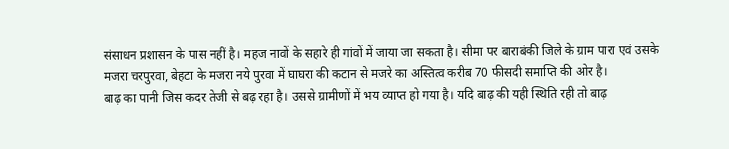संसाधन प्रशासन के पास नहीं है। महज नावों के सहारे ही गांवों में जाया जा सकता है। सीमा पर बाराबंकी जिले के ग्राम पारा एवं उसके मजरा चरपुरवा, बेहटा के मजरा नये पुरवा में घाघरा की कटान से मजरे का अस्तित्व करीब 70 फीसदी समाप्ति की ओर है।
बाढ़ का पानी जिस कदर तेजी से बढ़ रहा है। उससे ग्रामीणों में भय व्याप्त हो गया है। यदि बाढ़ की यही स्थिति रही तो बाढ़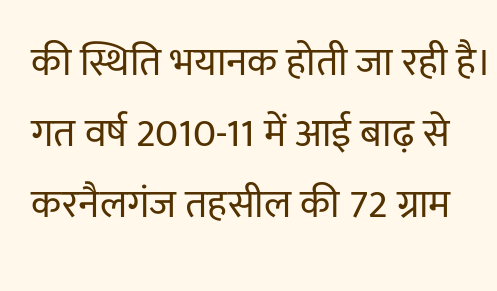की स्थिति भयानक होती जा रही है। गत वर्ष 2010-11 में आई बाढ़ से करनैलगंज तहसील की 72 ग्राम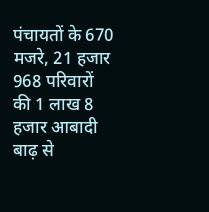पंचायतों के 670 मजरे, 21 हजार 968 परिवारों की 1 लाख 8 हजार आबादी बाढ़ से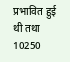प्रभावित हुई थी तथा 10250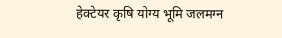हेक्टेयर कृषि योग्य भूमि जलमग्न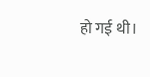हो गई थी।